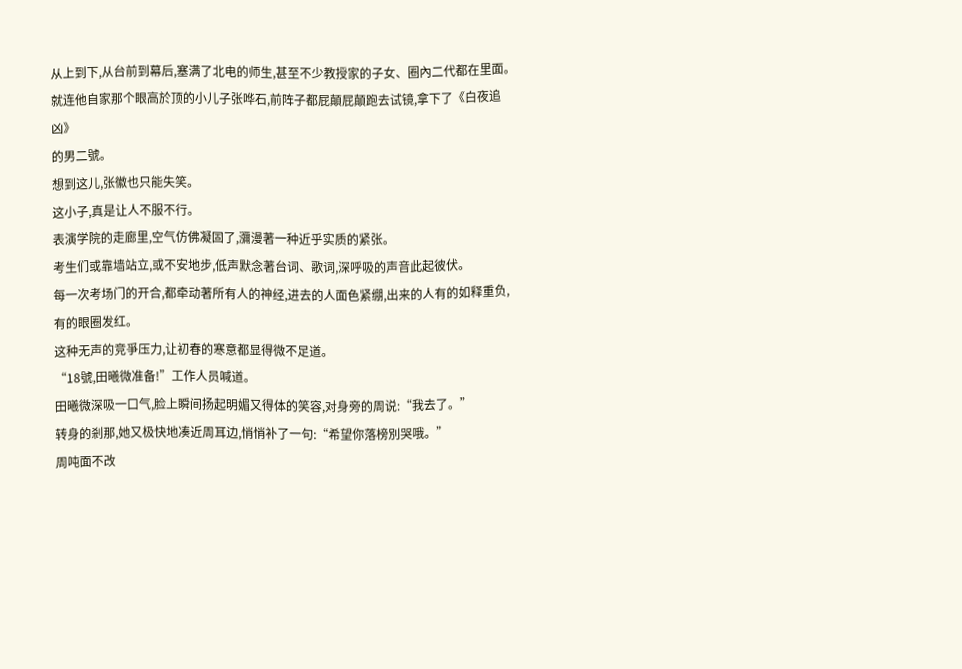从上到下,从台前到幕后,塞满了北电的师生,甚至不少教授家的子女、圈內二代都在里面。
就连他自家那个眼高於顶的小儿子张哗石,前阵子都屁顛屁顛跑去试镜,拿下了《白夜追凶》
的男二號。
想到这儿,张徽也只能失笑。
这小子,真是让人不服不行。
表演学院的走廊里,空气仿佛凝固了,瀰漫著一种近乎实质的紧张。
考生们或靠墙站立,或不安地步,低声默念著台词、歌词,深呼吸的声音此起彼伏。
每一次考场门的开合,都牵动著所有人的神经,进去的人面色紧绷,出来的人有的如释重负,
有的眼圈发红。
这种无声的竞爭压力,让初春的寒意都显得微不足道。
“18號,田曦微准备!”工作人员喊道。
田曦微深吸一口气,脸上瞬间扬起明媚又得体的笑容,对身旁的周说:“我去了。”
转身的剎那,她又极快地凑近周耳边,悄悄补了一句:“希望你落榜別哭哦。”
周吨面不改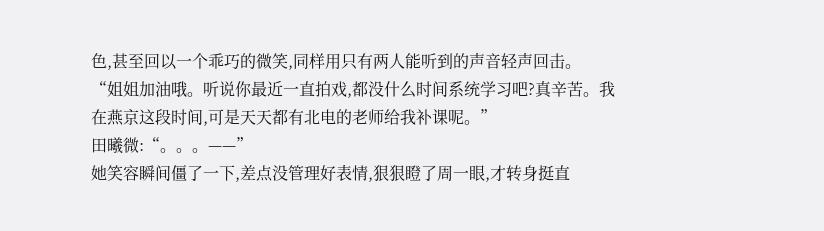色,甚至回以一个乖巧的微笑,同样用只有两人能听到的声音轻声回击。
“姐姐加油哦。听说你最近一直拍戏,都没什么时间系统学习吧?真辛苦。我在燕京这段时间,可是天天都有北电的老师给我补课呢。”
田曦微:“。。。——”
她笑容瞬间僵了一下,差点没管理好表情,狠狠瞪了周一眼,才转身挺直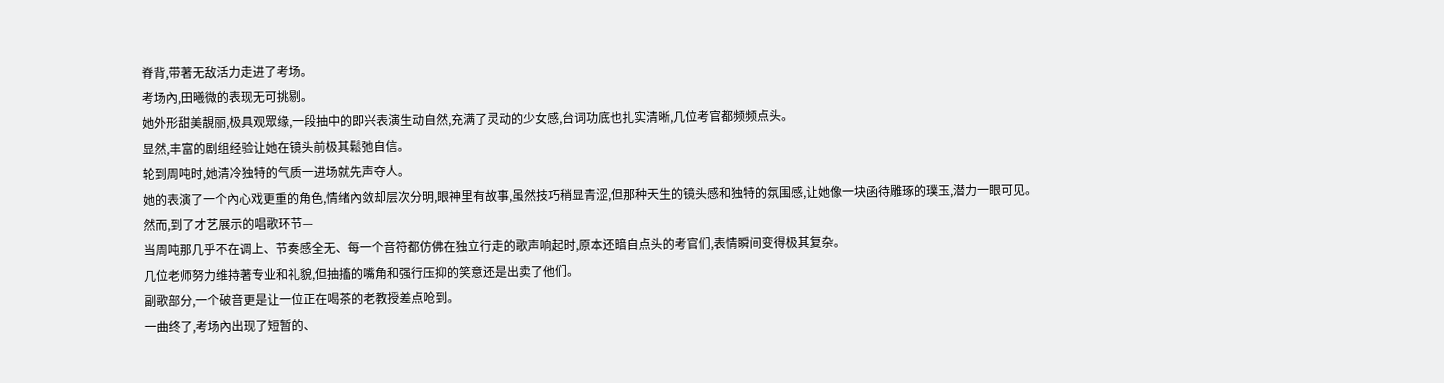脊背,带著无敌活力走进了考场。
考场內,田曦微的表现无可挑剔。
她外形甜美靚丽,极具观眾缘,一段抽中的即兴表演生动自然,充满了灵动的少女感,台词功底也扎实清晰,几位考官都频频点头。
显然,丰富的剧组经验让她在镜头前极其鬆弛自信。
轮到周吨时,她清冷独特的气质一进场就先声夺人。
她的表演了一个內心戏更重的角色,情绪內敛却层次分明,眼神里有故事,虽然技巧稍显青涩,但那种天生的镜头感和独特的氛围感,让她像一块函待雕琢的璞玉,潜力一眼可见。
然而,到了才艺展示的唱歌环节—
当周吨那几乎不在调上、节奏感全无、每一个音符都仿佛在独立行走的歌声响起时,原本还暗自点头的考官们,表情瞬间变得极其复杂。
几位老师努力维持著专业和礼貌,但抽搐的嘴角和强行压抑的笑意还是出卖了他们。
副歌部分,一个破音更是让一位正在喝茶的老教授差点呛到。
一曲终了,考场內出现了短暂的、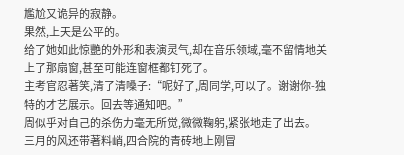尷尬又诡异的寂静。
果然,上天是公平的。
给了她如此惊艷的外形和表演灵气,却在音乐领域,毫不留情地关上了那扇窗,甚至可能连窗框都钉死了。
主考官忍著笑,清了清嗓子:“呢好了,周同学,可以了。谢谢你-独特的才艺展示。回去等通知吧。”
周似乎对自己的杀伤力毫无所觉,微微鞠躬,紧张地走了出去。
三月的风还带著料峭,四合院的青砖地上刚冒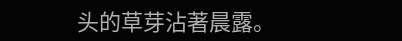头的草芽沾著晨露。